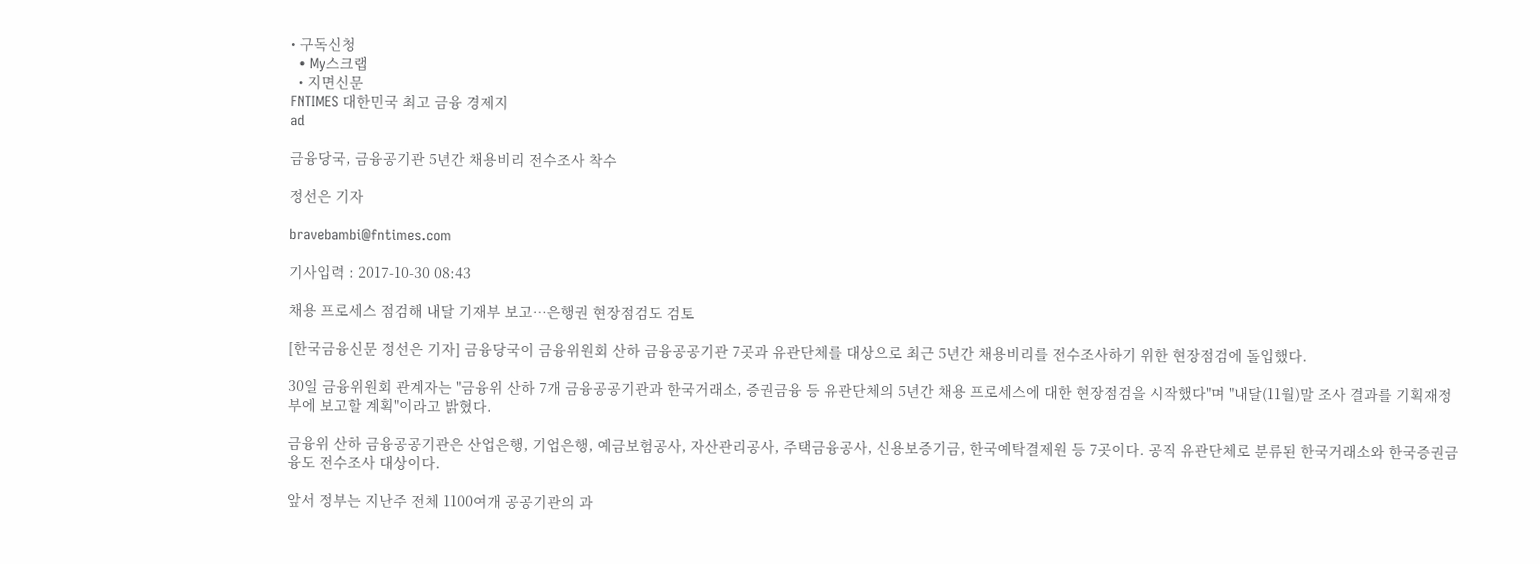• 구독신청
  • My스크랩
  • 지면신문
FNTIMES 대한민국 최고 금융 경제지
ad

금융당국, 금융공기관 5년간 채용비리 전수조사 착수

정선은 기자

bravebambi@fntimes.com

기사입력 : 2017-10-30 08:43

채용 프로세스 점검해 내달 기재부 보고…은행권 현장점검도 검토

[한국금융신문 정선은 기자] 금융당국이 금융위원회 산하 금융공공기관 7곳과 유관단체를 대상으로 최근 5년간 채용비리를 전수조사하기 위한 현장점검에 돌입했다.

30일 금융위원회 관계자는 "금융위 산하 7개 금융공공기관과 한국거래소, 증권금융 등 유관단체의 5년간 채용 프로세스에 대한 현장점검을 시작했다"며 "내달(11월)말 조사 결과를 기획재정부에 보고할 계획"이라고 밝혔다.

금융위 산하 금융공공기관은 산업은행, 기업은행, 예금보험공사, 자산관리공사, 주택금융공사, 신용보증기금, 한국예탁결제원 등 7곳이다. 공직 유관단체로 분류된 한국거래소와 한국증권금융도 전수조사 대상이다.

앞서 정부는 지난주 전체 1100여개 공공기관의 과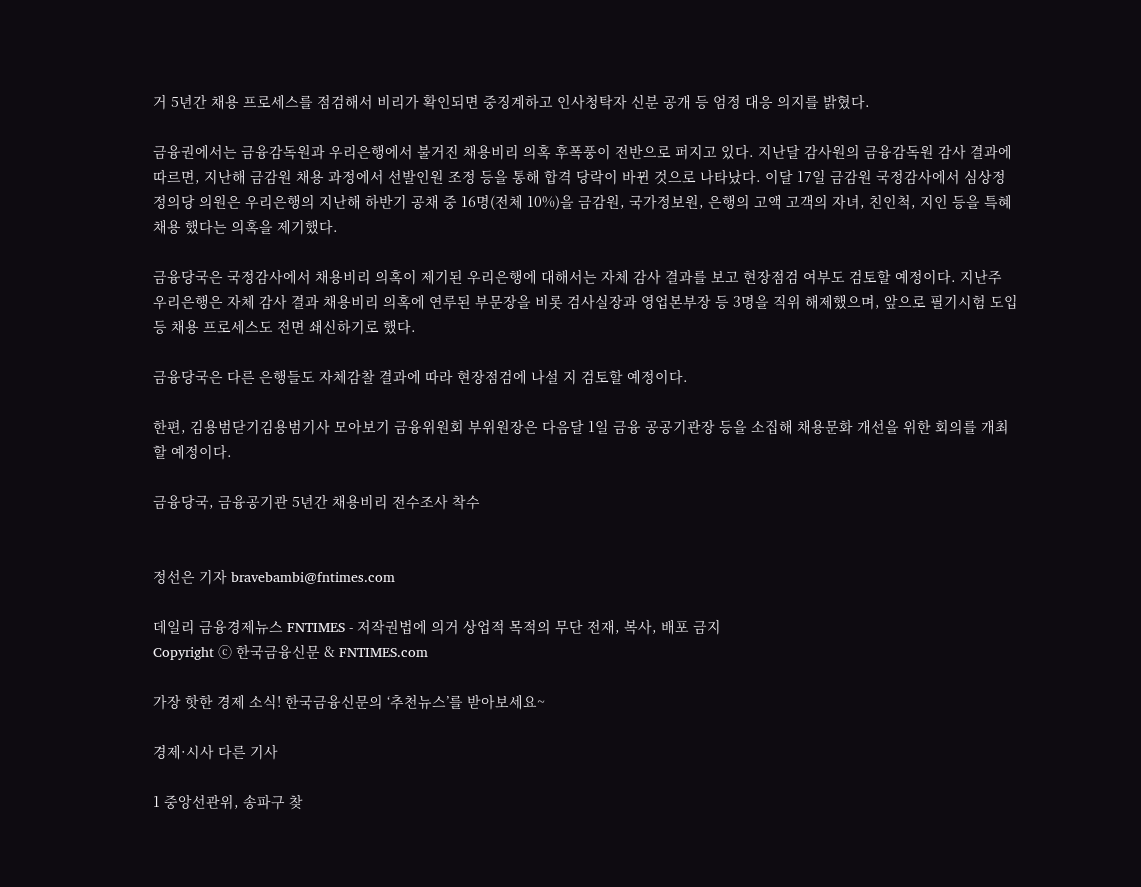거 5년간 채용 프로세스를 점검해서 비리가 확인되면 중징계하고 인사청탁자 신분 공개 등 엄정 대응 의지를 밝혔다.

금융권에서는 금융감독원과 우리은행에서 불거진 채용비리 의혹 후폭풍이 전반으로 퍼지고 있다. 지난달 감사원의 금융감독원 감사 결과에 따르면, 지난해 금감원 채용 과정에서 선발인원 조정 등을 통해 합격 당락이 바뀐 것으로 나타났다. 이달 17일 금감원 국정감사에서 심상정 정의당 의원은 우리은행의 지난해 하반기 공채 중 16명(전체 10%)을 금감원, 국가정보원, 은행의 고액 고객의 자녀, 친인척, 지인 등을 특혜채용 했다는 의혹을 제기했다.

금융당국은 국정감사에서 채용비리 의혹이 제기된 우리은행에 대해서는 자체 감사 결과를 보고 현장점검 여부도 검토할 예정이다. 지난주 우리은행은 자체 감사 결과 채용비리 의혹에 연루된 부문장을 비롯 검사실장과 영업본부장 등 3명을 직위 해제했으며, 앞으로 필기시험 도입 등 채용 프로세스도 전면 쇄신하기로 했다.

금융당국은 다른 은행들도 자체감찰 결과에 따라 현장점검에 나설 지 검토할 예정이다.

한편, 김용범닫기김용범기사 모아보기 금융위원회 부위원장은 다음달 1일 금융 공공기관장 등을 소집해 채용문화 개선을 위한 회의를 개최할 예정이다.

금융당국, 금융공기관 5년간 채용비리 전수조사 착수


정선은 기자 bravebambi@fntimes.com

데일리 금융경제뉴스 FNTIMES - 저작권법에 의거 상업적 목적의 무단 전재, 복사, 배포 금지
Copyright ⓒ 한국금융신문 & FNTIMES.com

가장 핫한 경제 소식! 한국금융신문의 ‘추천뉴스’를 받아보세요~

경제·시사 다른 기사

1 중앙선관위, 송파구 찾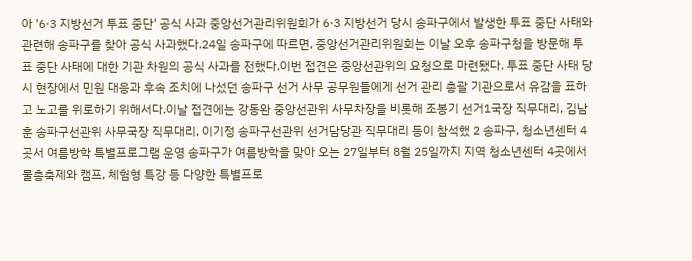아 '6·3 지방선거 투표 중단' 공식 사과 중앙선거관리위원회가 6·3 지방선거 당시 송파구에서 발생한 투표 중단 사태와 관련해 송파구를 찾아 공식 사과했다.24일 송파구에 따르면, 중앙선거관리위원회는 이날 오후 송파구청을 방문해 투표 중단 사태에 대한 기관 차원의 공식 사과를 전했다.이번 접견은 중앙선관위의 요청으로 마련됐다. 투표 중단 사태 당시 현장에서 민원 대응과 후속 조치에 나섰던 송파구 선거 사무 공무원들에게 선거 관리 총괄 기관으로서 유감을 표하고 노고를 위로하기 위해서다.이날 접견에는 강동완 중앙선관위 사무차장을 비롯해 조봉기 선거1국장 직무대리, 김남훈 송파구선관위 사무국장 직무대리, 이기정 송파구선관위 선거담당관 직무대리 등이 참석했 2 송파구, 청소년센터 4곳서 여름방학 특별프로그램 운영 송파구가 여름방학을 맞아 오는 27일부터 8월 25일까지 지역 청소년센터 4곳에서 물총축제와 캠프, 체험형 특강 등 다양한 특별프로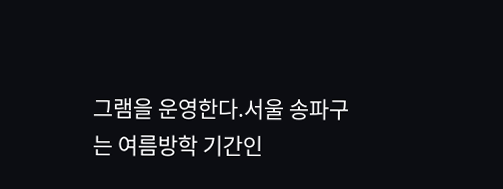그램을 운영한다.서울 송파구는 여름방학 기간인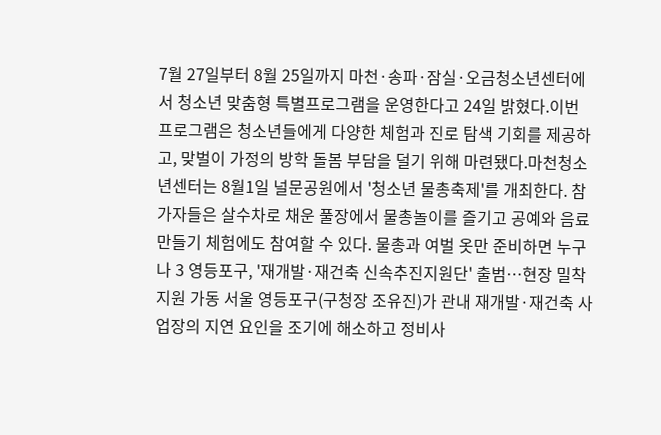7월 27일부터 8월 25일까지 마천·송파·잠실·오금청소년센터에서 청소년 맞춤형 특별프로그램을 운영한다고 24일 밝혔다.이번 프로그램은 청소년들에게 다양한 체험과 진로 탐색 기회를 제공하고, 맞벌이 가정의 방학 돌봄 부담을 덜기 위해 마련됐다.마천청소년센터는 8월1일 널문공원에서 '청소년 물총축제'를 개최한다. 참가자들은 살수차로 채운 풀장에서 물총놀이를 즐기고 공예와 음료 만들기 체험에도 참여할 수 있다. 물총과 여벌 옷만 준비하면 누구나 3 영등포구, '재개발·재건축 신속추진지원단' 출범…현장 밀착 지원 가동 서울 영등포구(구청장 조유진)가 관내 재개발·재건축 사업장의 지연 요인을 조기에 해소하고 정비사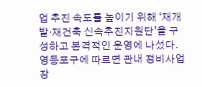업 추진 속도를 높이기 위해 ‘재개발·재건축 신속추진지원단’을 구성하고 본격적인 운영에 나섰다.영등포구에 따르면 관내 정비사업장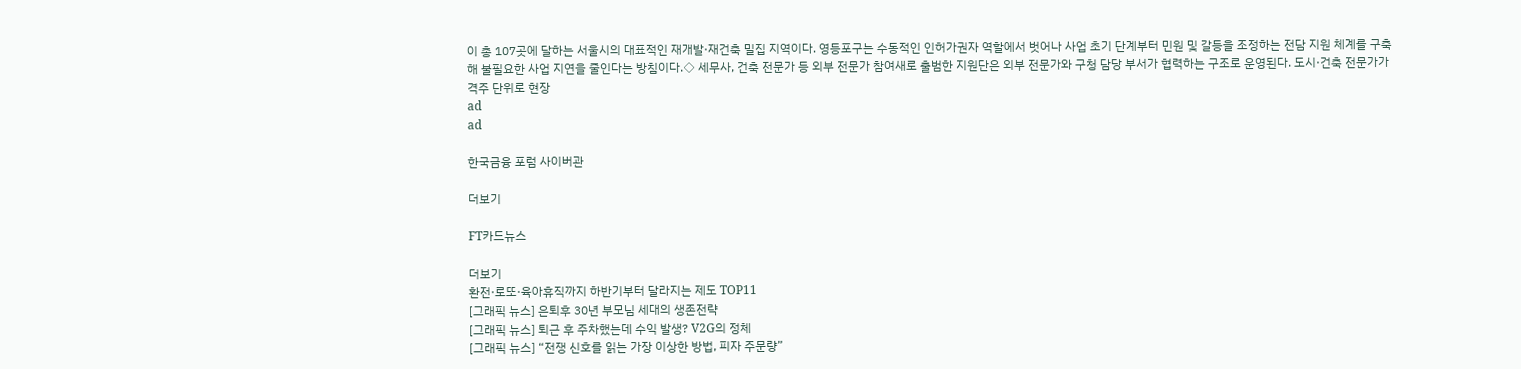이 총 107곳에 달하는 서울시의 대표적인 재개발·재건축 밀집 지역이다. 영등포구는 수동적인 인허가권자 역할에서 벗어나 사업 초기 단계부터 민원 및 갈등을 조정하는 전담 지원 체계를 구축해 불필요한 사업 지연을 줄인다는 방침이다.◇ 세무사, 건축 전문가 등 외부 전문가 참여새로 출범한 지원단은 외부 전문가와 구청 담당 부서가 협력하는 구조로 운영된다. 도시·건축 전문가가 격주 단위로 현장
ad
ad

한국금융 포럼 사이버관

더보기

FT카드뉴스

더보기
환전·로또·육아휴직까지 하반기부터 달라지는 제도 TOP11
[그래픽 뉴스] 은퇴후 30년 부모님 세대의 생존전략
[그래픽 뉴스] 퇴근 후 주차했는데 수익 발생? V2G의 정체
[그래픽 뉴스] “전쟁 신호를 읽는 가장 이상한 방법, 피자 주문량”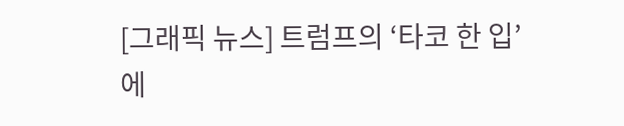[그래픽 뉴스] 트럼프의 ‘타코 한 입’에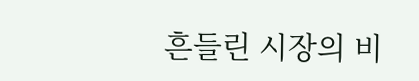흔들린 시장의 비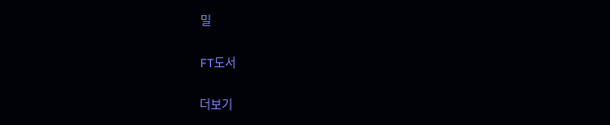밀

FT도서

더보기